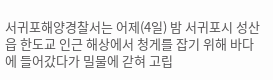서귀포해양경찰서는 어제(4일) 밤 서귀포시 성산읍 한도교 인근 해상에서 청게를 잡기 위해 바다에 들어갔다가 밀물에 갇혀 고립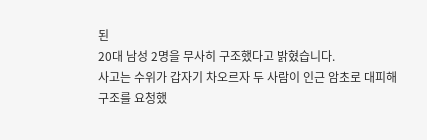된
20대 남성 2명을 무사히 구조했다고 밝혔습니다.
사고는 수위가 갑자기 차오르자 두 사람이 인근 암초로 대피해
구조를 요청했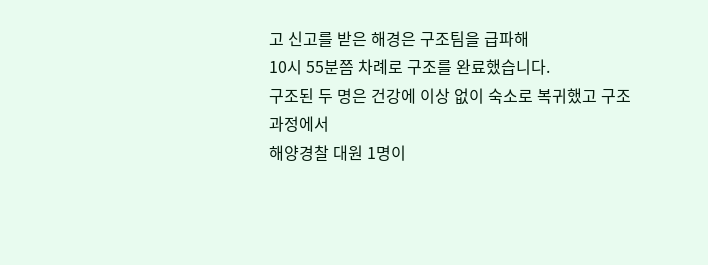고 신고를 받은 해경은 구조팀을 급파해
10시 55분쯤 차례로 구조를 완료했습니다.
구조된 두 명은 건강에 이상 없이 숙소로 복귀했고 구조 과정에서
해양경찰 대원 1명이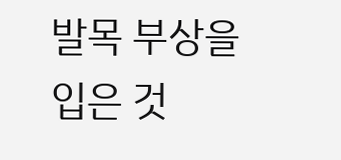발목 부상을 입은 것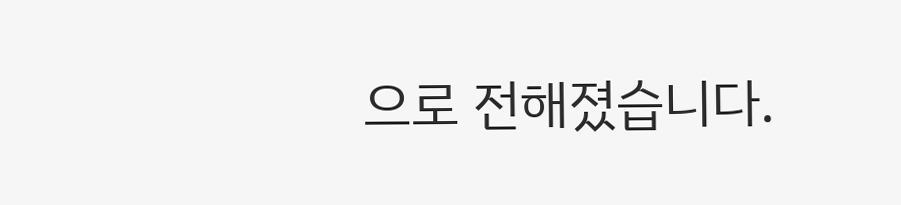으로 전해졌습니다.